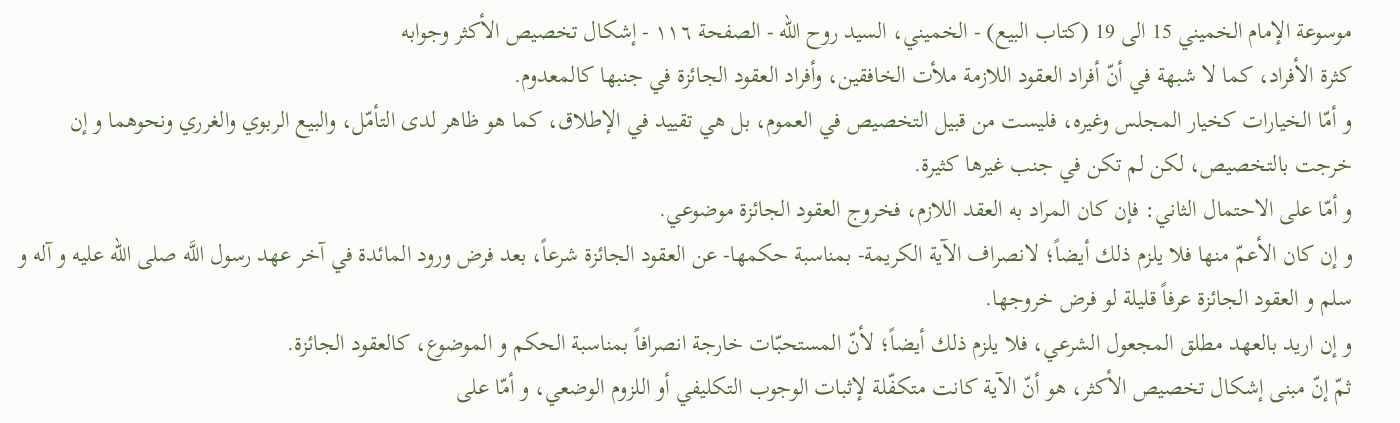موسوعة الإمام الخميني 15 الى 19 (كتاب البيع) - الخميني، السيد روح الله - الصفحة ١١٦ - إشكال تخصيص الأكثر وجوابه
كثرة الأفراد، كما لا شبهة في أنّ أفراد العقود اللازمة ملأت الخافقين، وأفراد العقود الجائزة في جنبها كالمعدوم.
و أمّا الخيارات كخيار المجلس وغيره، فليست من قبيل التخصيص في العموم، بل هي تقييد في الإطلاق، كما هو ظاهر لدى التأمّل، والبيع الربوي والغرري ونحوهما و إن خرجت بالتخصيص، لكن لم تكن في جنب غيرها كثيرة.
و أمّا على الاحتمال الثاني: فإن كان المراد به العقد اللازم، فخروج العقود الجائزة موضوعي.
و إن كان الأعمّ منها فلا يلزم ذلك أيضاً؛ لانصراف الآية الكريمة- بمناسبة حكمها- عن العقود الجائزة شرعاً، بعد فرض ورود المائدة في آخر عهد رسول اللَّه صلى الله عليه و آله و سلم و العقود الجائزة عرفاً قليلة لو فرض خروجها.
و إن اريد بالعهد مطلق المجعول الشرعي، فلا يلزم ذلك أيضاً؛ لأنّ المستحبّات خارجة انصرافاً بمناسبة الحكم و الموضوع، كالعقود الجائزة.
ثمّ إنّ مبنى إشكال تخصيص الأكثر، هو أنّ الآية كانت متكفّلة لإثبات الوجوب التكليفي أو اللزوم الوضعي، و أمّا على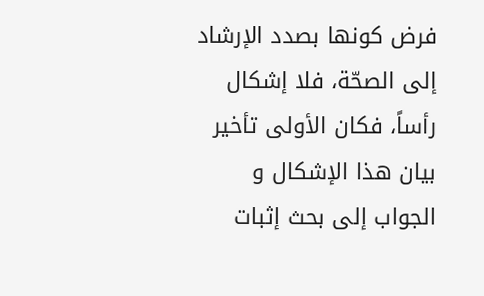فرض كونها بصدد الإرشاد إلى الصحّة، فلا إشكال رأساً، فكان الأولى تأخير بيان هذا الإشكال و الجواب إلى بحث إثبات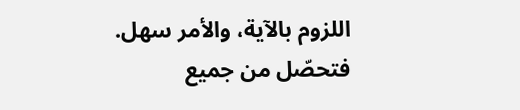اللزوم بالآية، والأمر سهل.
فتحصّل من جميع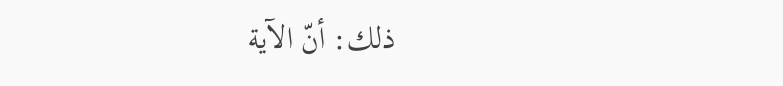ذلك: أنّ الآية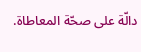دالّة على صحّة المعاطاة.